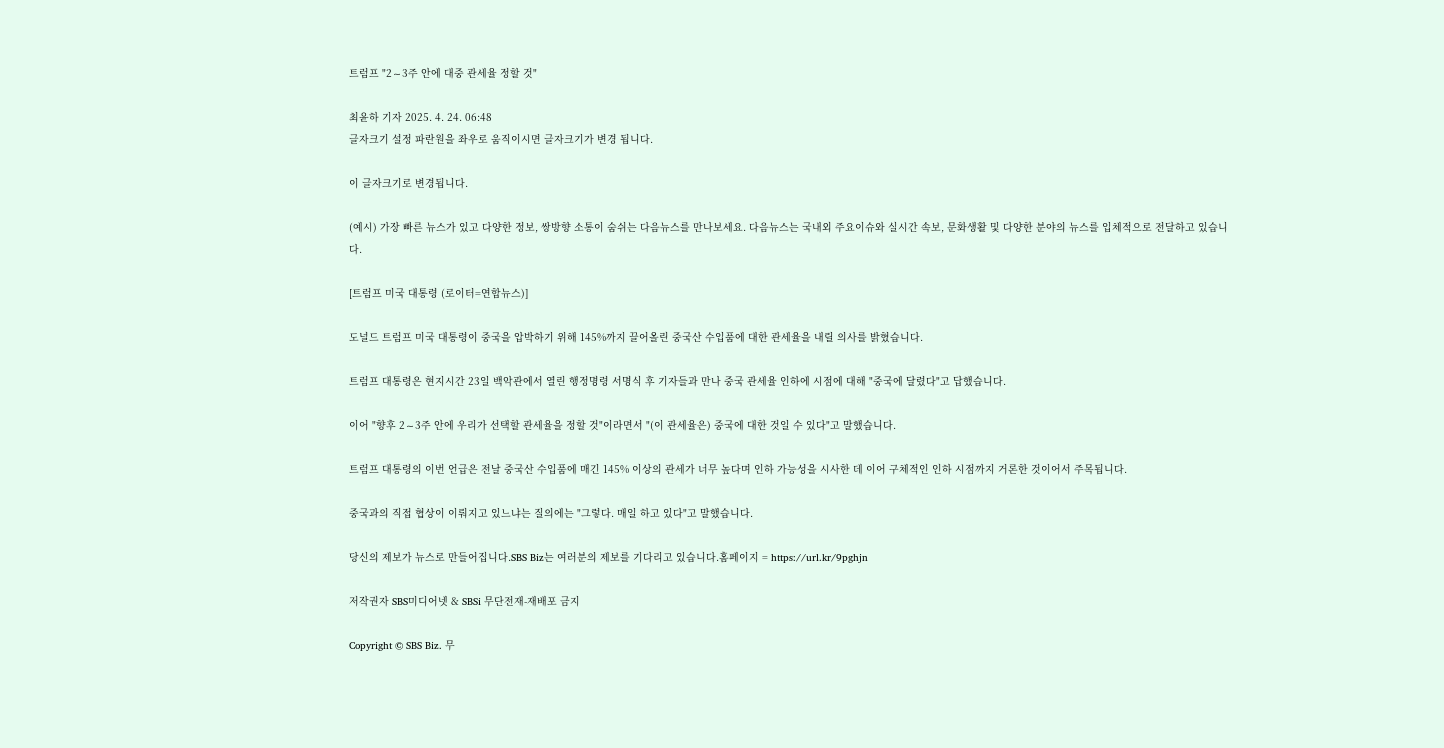트럼프 "2∼3주 안에 대중 관세율 정할 것"

최윤하 기자 2025. 4. 24. 06:48
글자크기 설정 파란원을 좌우로 움직이시면 글자크기가 변경 됩니다.

이 글자크기로 변경됩니다.

(예시) 가장 빠른 뉴스가 있고 다양한 정보, 쌍방향 소통이 숨쉬는 다음뉴스를 만나보세요. 다음뉴스는 국내외 주요이슈와 실시간 속보, 문화생활 및 다양한 분야의 뉴스를 입체적으로 전달하고 있습니다.

[트럼프 미국 대통령 (로이터=연합뉴스)]

도널드 트럼프 미국 대통령이 중국을 압박하기 위해 145%까지 끌어올린 중국산 수입품에 대한 관세율을 내릴 의사를 밝혔습니다.

트럼프 대통령은 현지시간 23일 백악관에서 열린 행정명령 서명식 후 기자들과 만나 중국 관세율 인하에 시점에 대해 "중국에 달렸다"고 답했습니다.

이어 "향후 2∼3주 안에 우리가 선택할 관세율을 정할 것"이라면서 "(이 관세율은) 중국에 대한 것일 수 있다"고 말했습니다.

트럼프 대통령의 이번 언급은 전날 중국산 수입품에 매긴 145% 이상의 관세가 너무 높다며 인하 가능성을 시사한 데 이어 구체적인 인하 시점까지 거론한 것이어서 주목됩니다.

중국과의 직접 협상이 이뤄지고 있느냐는 질의에는 "그렇다. 매일 하고 있다"고 말했습니다.

당신의 제보가 뉴스로 만들어집니다.SBS Biz는 여러분의 제보를 기다리고 있습니다.홈페이지 = https://url.kr/9pghjn

저작권자 SBS미디어넷 & SBSi 무단전재-재배포 금지

Copyright © SBS Biz. 무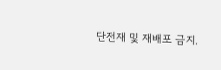단전재 및 재배포 금지.